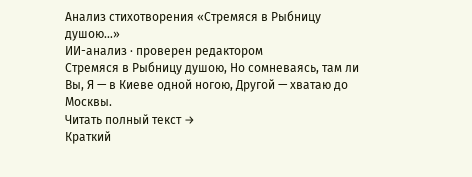Анализ стихотворения «Стремяся в Рыбницу душою…»
ИИ-анализ · проверен редактором
Стремяся в Рыбницу душою, Но сомневаясь, там ли Вы, Я — в Киеве одной ногою, Другой — хватаю до Москвы.
Читать полный текст →
Краткий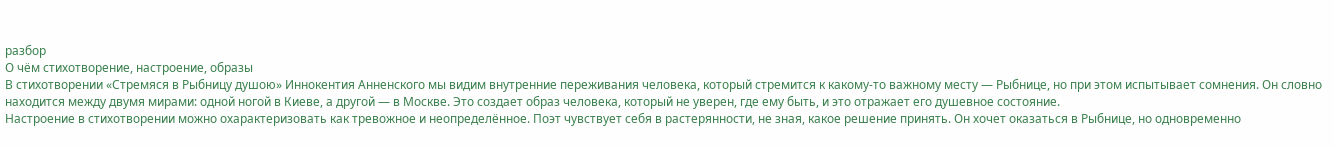разбор
О чём стихотворение, настроение, образы
В стихотворении «Стремяся в Рыбницу душою» Иннокентия Анненского мы видим внутренние переживания человека, который стремится к какому-то важному месту — Рыбнице, но при этом испытывает сомнения. Он словно находится между двумя мирами: одной ногой в Киеве, а другой — в Москве. Это создает образ человека, который не уверен, где ему быть, и это отражает его душевное состояние.
Настроение в стихотворении можно охарактеризовать как тревожное и неопределённое. Поэт чувствует себя в растерянности, не зная, какое решение принять. Он хочет оказаться в Рыбнице, но одновременно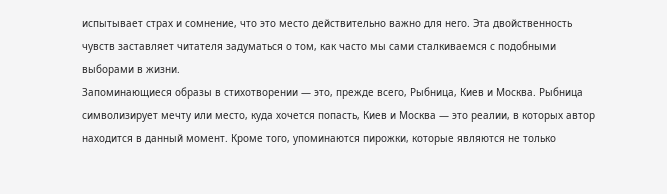испытывает страх и сомнение, что это место действительно важно для него. Эта двойственность чувств заставляет читателя задуматься о том, как часто мы сами сталкиваемся с подобными выборами в жизни.
Запоминающиеся образы в стихотворении — это, прежде всего, Рыбница, Киев и Москва. Рыбница символизирует мечту или место, куда хочется попасть, Киев и Москва — это реалии, в которых автор находится в данный момент. Кроме того, упоминаются пирожки, которые являются не только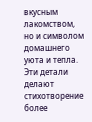вкусным лакомством, но и символом домашнего уюта и тепла. Эти детали делают стихотворение более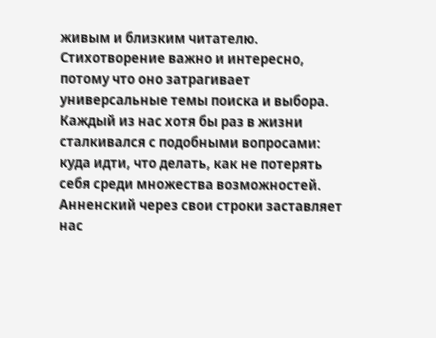живым и близким читателю.
Стихотворение важно и интересно, потому что оно затрагивает универсальные темы поиска и выбора. Каждый из нас хотя бы раз в жизни сталкивался с подобными вопросами: куда идти, что делать, как не потерять себя среди множества возможностей. Анненский через свои строки заставляет нас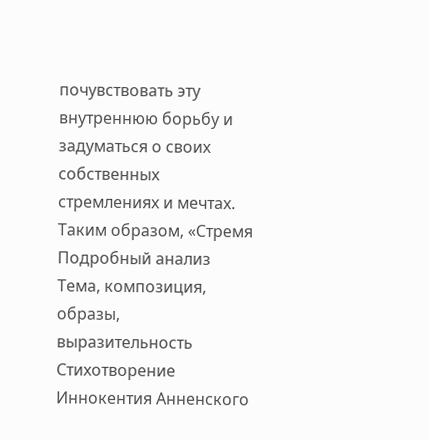почувствовать эту внутреннюю борьбу и задуматься о своих собственных стремлениях и мечтах.
Таким образом, «Стремя
Подробный анализ
Тема, композиция, образы, выразительность
Стихотворение Иннокентия Анненского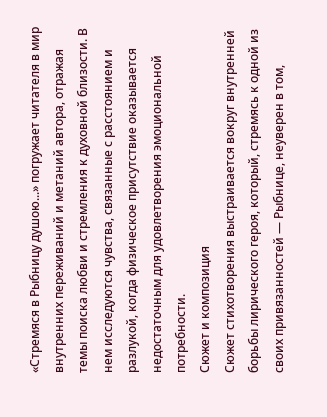«Стремяся в Рыбницу душою...» погружает читателя в мир внутренних переживаний и метаний автора, отражая темы поиска любви и стремления к духовной близости. В нем исследуются чувства, связанные с расстоянием и разлукой, когда физическое присутствие оказывается недостаточным для удовлетворения эмоциональной потребности.
Сюжет и композиция
Сюжет стихотворения выстраивается вокруг внутренней борьбы лирического героя, который, стремясь к одной из своих привязанностей — Рыбнице, неуверен в том,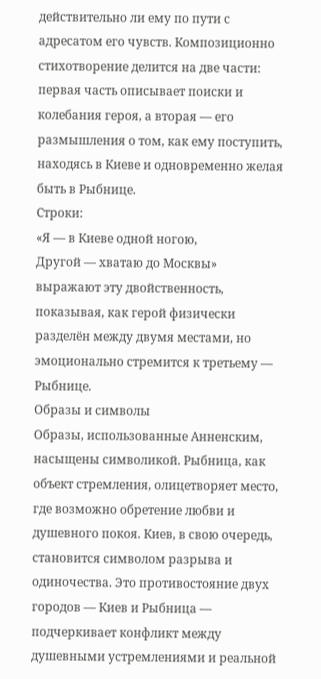действительно ли ему по пути с адресатом его чувств. Композиционно стихотворение делится на две части: первая часть описывает поиски и колебания героя, а вторая — его размышления о том, как ему поступить, находясь в Киеве и одновременно желая быть в Рыбнице.
Строки:
«Я — в Киеве одной ногою,
Другой — хватаю до Москвы»
выражают эту двойственность, показывая, как герой физически разделён между двумя местами, но эмоционально стремится к третьему — Рыбнице.
Образы и символы
Образы, использованные Анненским, насыщены символикой. Рыбница, как объект стремления, олицетворяет место, где возможно обретение любви и душевного покоя. Киев, в свою очередь, становится символом разрыва и одиночества. Это противостояние двух городов — Киев и Рыбница — подчеркивает конфликт между душевными устремлениями и реальной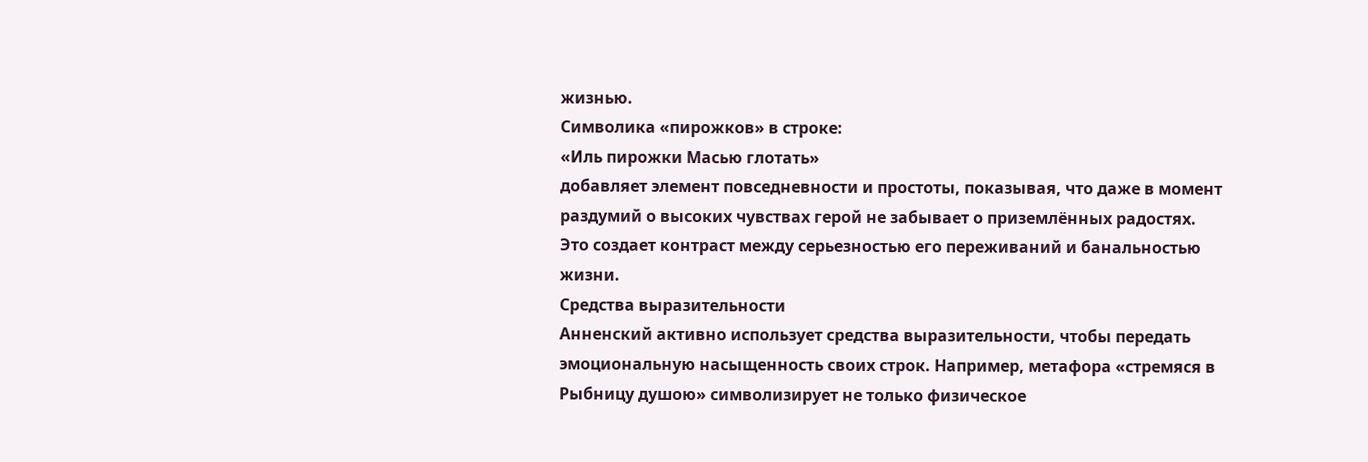жизнью.
Символика «пирожков» в строке:
«Иль пирожки Масью глотать»
добавляет элемент повседневности и простоты, показывая, что даже в момент раздумий о высоких чувствах герой не забывает о приземлённых радостях. Это создает контраст между серьезностью его переживаний и банальностью жизни.
Средства выразительности
Анненский активно использует средства выразительности, чтобы передать эмоциональную насыщенность своих строк. Например, метафора «стремяся в Рыбницу душою» символизирует не только физическое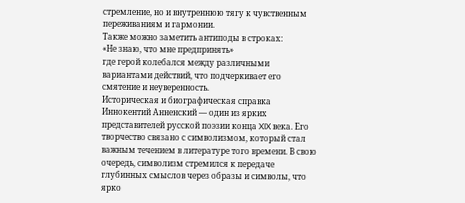стремление, но и внутреннюю тягу к чувственным переживаниям и гармонии.
Также можно заметить антиподы в строках:
«Не знаю, что мне предпринять»
где герой колебался между различными вариантами действий, что подчеркивает его смятение и неуверенность.
Историческая и биографическая справка
Иннокентий Анненский — один из ярких представителей русской поэзии конца XIX века. Его творчество связано с символизмом, который стал важным течением в литературе того времени. В свою очередь, символизм стремился к передаче глубинных смыслов через образы и символы, что ярко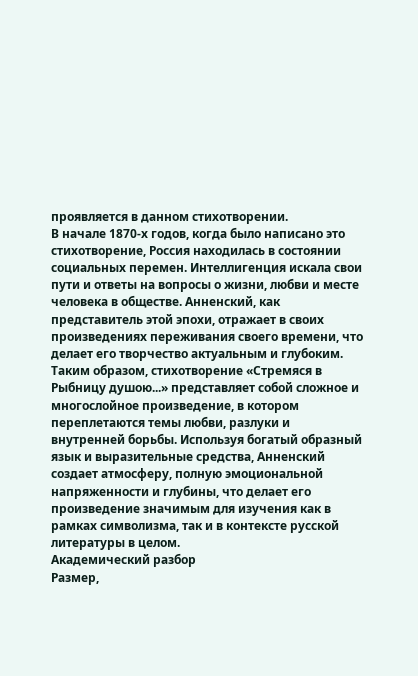проявляется в данном стихотворении.
В начале 1870-х годов, когда было написано это стихотворение, Россия находилась в состоянии социальных перемен. Интеллигенция искала свои пути и ответы на вопросы о жизни, любви и месте человека в обществе. Анненский, как представитель этой эпохи, отражает в своих произведениях переживания своего времени, что делает его творчество актуальным и глубоким.
Таким образом, стихотворение «Стремяся в Рыбницу душою...» представляет собой сложное и многослойное произведение, в котором переплетаются темы любви, разлуки и внутренней борьбы. Используя богатый образный язык и выразительные средства, Анненский создает атмосферу, полную эмоциональной напряженности и глубины, что делает его произведение значимым для изучения как в рамках символизма, так и в контексте русской литературы в целом.
Академический разбор
Размер,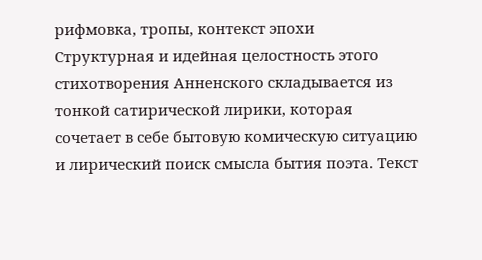рифмовка, тропы, контекст эпохи
Структурная и идейная целостность этого стихотворения Анненского складывается из тонкой сатирической лирики, которая сочетает в себе бытовую комическую ситуацию и лирический поиск смысла бытия поэта. Текст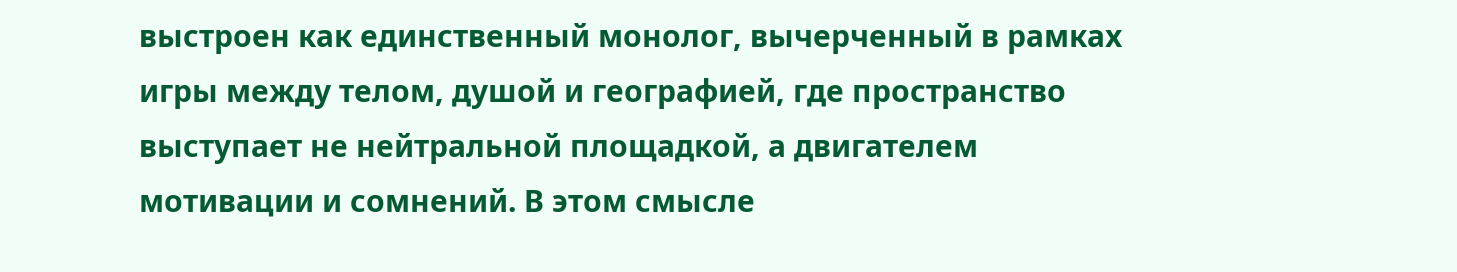выстроен как единственный монолог, вычерченный в рамках игры между телом, душой и географией, где пространство выступает не нейтральной площадкой, а двигателем мотивации и сомнений. В этом смысле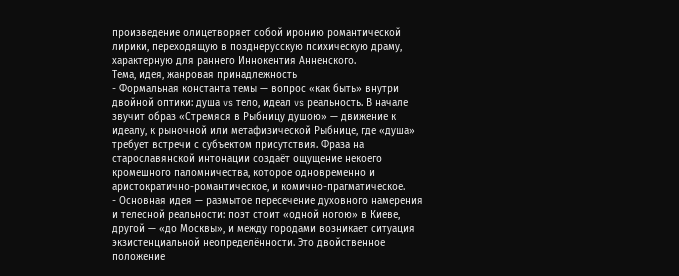произведение олицетворяет собой иронию романтической лирики, переходящую в позднерусскую психическую драму, характерную для раннего Иннокентия Анненского.
Тема, идея, жанровая принадлежность
- Формальная константа темы — вопрос «как быть» внутри двойной оптики: душа vs тело, идеал vs реальность. В начале звучит образ «Стремяся в Рыбницу душою» — движение к идеалу, к рыночной или метафизической Рыбнице, где «душа» требует встречи с субъектом присутствия. Фраза на старославянской интонации создаёт ощущение некоего кромешного паломничества, которое одновременно и аристократично-романтическое, и комично-прагматическое.
- Основная идея — размытое пересечение духовного намерения и телесной реальности: поэт стоит «одной ногою» в Киеве, другой — «до Москвы», и между городами возникает ситуация экзистенциальной неопределённости. Это двойственное положение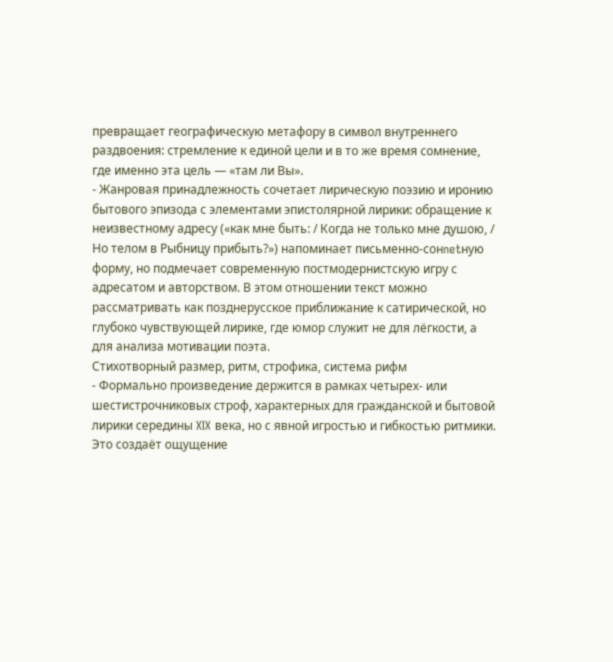превращает географическую метафору в символ внутреннего раздвоения: стремление к единой цели и в то же время сомнение, где именно эта цель — «там ли Вы».
- Жанровая принадлежность сочетает лирическую поэзию и иронию бытового эпизода с элементами эпистолярной лирики: обращение к неизвестному адресу («как мне быть: / Когда не только мне душою, / Но телом в Рыбницу прибыть?») напоминает письменно-сонnetную форму, но подмечает современную постмодернистскую игру с адресатом и авторством. В этом отношении текст можно рассматривать как позднерусское приближание к сатирической, но глубоко чувствующей лирике, где юмор служит не для лёгкости, а для анализа мотивации поэта.
Стихотворный размер, ритм, строфика, система рифм
- Формально произведение держится в рамках четырех- или шестистрочниковых строф, характерных для гражданской и бытовой лирики середины XIX века, но с явной игростью и гибкостью ритмики. Это создаёт ощущение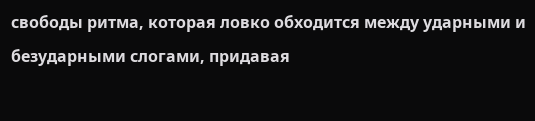свободы ритма, которая ловко обходится между ударными и безударными слогами, придавая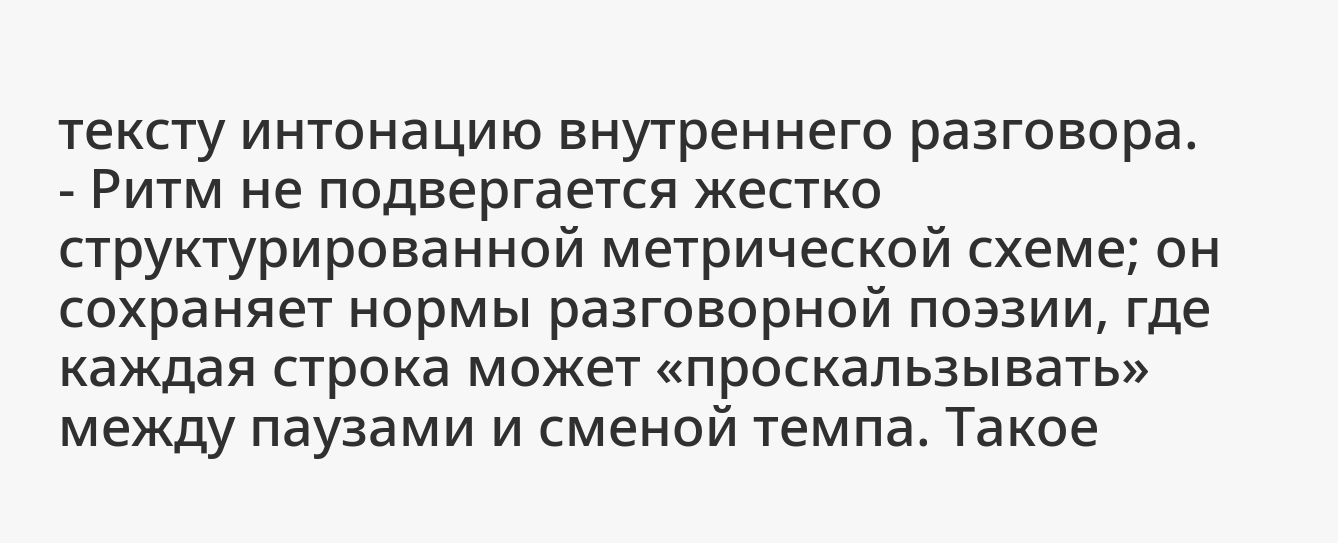тексту интонацию внутреннего разговора.
- Ритм не подвергается жестко структурированной метрической схеме; он сохраняет нормы разговорной поэзии, где каждая строка может «проскальзывать» между паузами и сменой темпа. Такое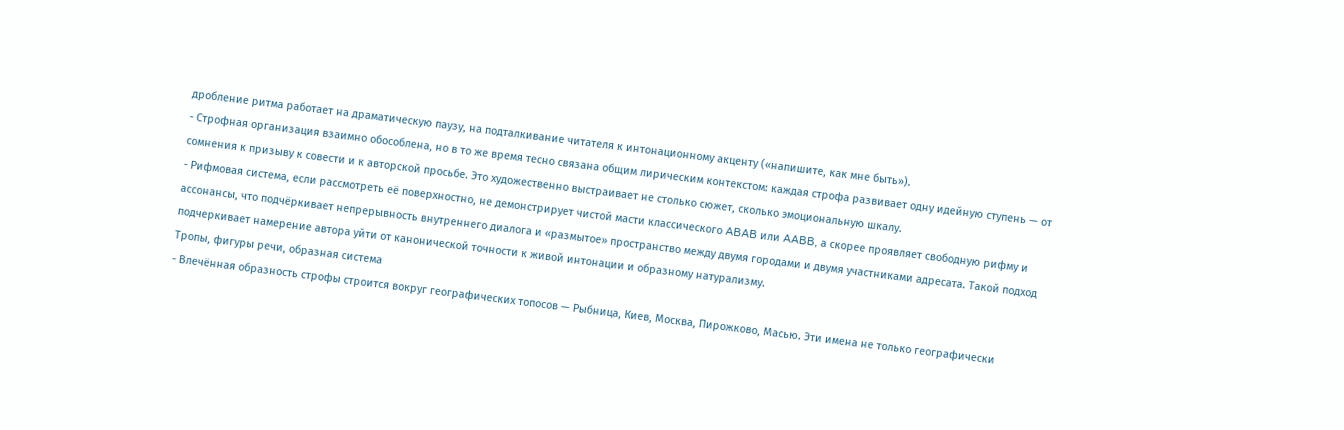дробление ритма работает на драматическую паузу, на подталкивание читателя к интонационному акценту («напишите, как мне быть»).
- Строфная организация взаимно обособлена, но в то же время тесно связана общим лирическим контекстом: каждая строфа развивает одну идейную ступень — от сомнения к призыву к совести и к авторской просьбе. Это художественно выстраивает не столько сюжет, сколько эмоциональную шкалу.
- Рифмовая система, если рассмотреть её поверхностно, не демонстрирует чистой масти классического ABAB или AABB, а скорее проявляет свободную рифму и ассонансы, что подчёркивает непрерывность внутреннего диалога и «размытое» пространство между двумя городами и двумя участниками адресата. Такой подход подчеркивает намерение автора уйти от канонической точности к живой интонации и образному натурализму.
Тропы, фигуры речи, образная система
- Влечённая образность строфы строится вокруг географических топосов — Рыбница, Киев, Москва, Пирожково, Масью. Эти имена не только географически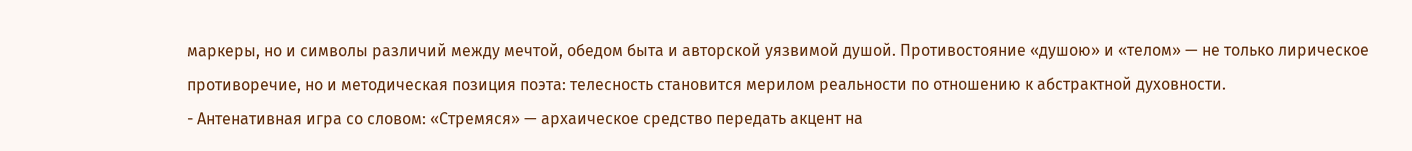маркеры, но и символы различий между мечтой, обедом быта и авторской уязвимой душой. Противостояние «душою» и «телом» — не только лирическое противоречие, но и методическая позиция поэта: телесность становится мерилом реальности по отношению к абстрактной духовности.
- Антенативная игра со словом: «Стремяся» — архаическое средство передать акцент на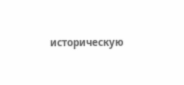историческую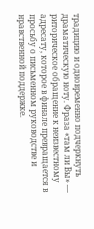традицию и одновременно подчеркнуть драматическую ноту. Фраза «там ли Вы» — риторическое обращение к неизвестному адресату, которое в финале превращается в просьбу о письменном руководстве и нравственной поддержке.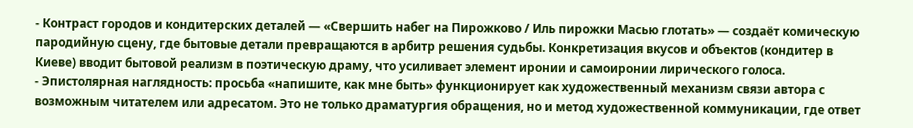- Контраст городов и кондитерских деталей — «Свершить набег на Пирожково / Иль пирожки Масью глотать» — создаёт комическую пародийную сцену, где бытовые детали превращаются в арбитр решения судьбы. Конкретизация вкусов и объектов (кондитер в Киеве) вводит бытовой реализм в поэтическую драму, что усиливает элемент иронии и самоиронии лирического голоса.
- Эпистолярная наглядность: просьба «напишите, как мне быть» функционирует как художественный механизм связи автора с возможным читателем или адресатом. Это не только драматургия обращения, но и метод художественной коммуникации, где ответ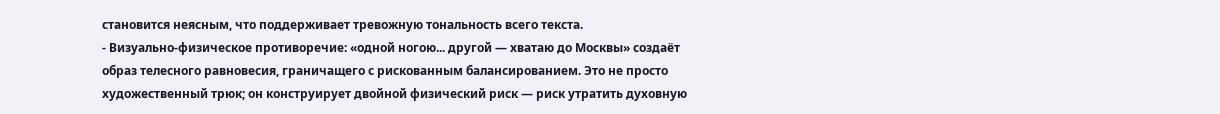становится неясным, что поддерживает тревожную тональность всего текста.
- Визуально-физическое противоречие: «одной ногою... другой — хватаю до Москвы» создаёт образ телесного равновесия, граничащего с рискованным балансированием. Это не просто художественный трюк; он конструирует двойной физический риск — риск утратить духовную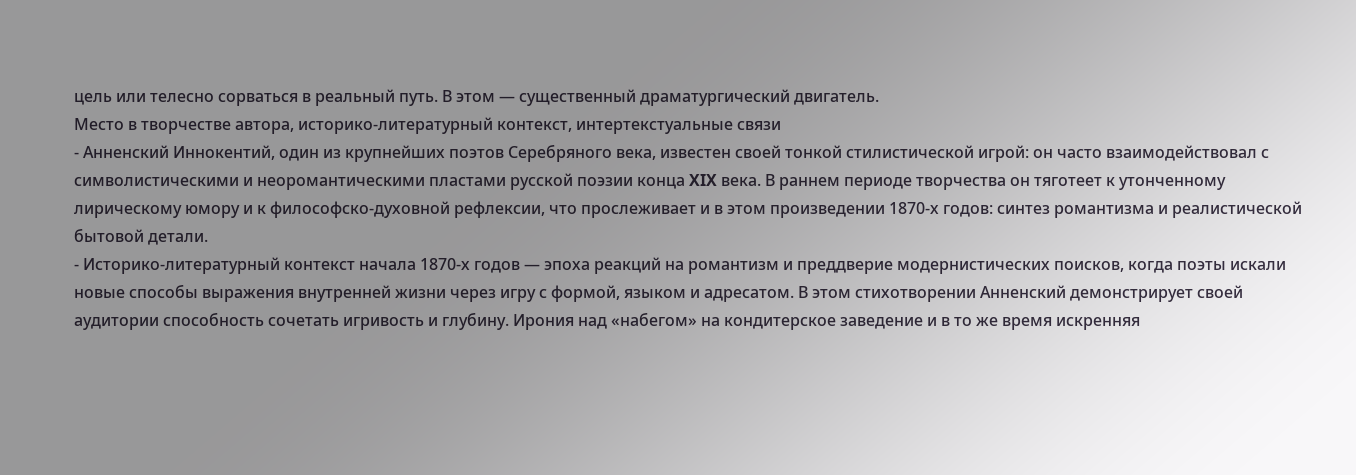цель или телесно сорваться в реальный путь. В этом — существенный драматургический двигатель.
Место в творчестве автора, историко-литературный контекст, интертекстуальные связи
- Анненский Иннокентий, один из крупнейших поэтов Серебряного века, известен своей тонкой стилистической игрой: он часто взаимодействовал с символистическими и неоромантическими пластами русской поэзии конца XIX века. В раннем периоде творчества он тяготеет к утонченному лирическому юмору и к философско-духовной рефлексии, что прослеживает и в этом произведении 1870-х годов: синтез романтизма и реалистической бытовой детали.
- Историко-литературный контекст начала 1870-х годов — эпоха реакций на романтизм и преддверие модернистических поисков, когда поэты искали новые способы выражения внутренней жизни через игру с формой, языком и адресатом. В этом стихотворении Анненский демонстрирует своей аудитории способность сочетать игривость и глубину. Ирония над «набегом» на кондитерское заведение и в то же время искренняя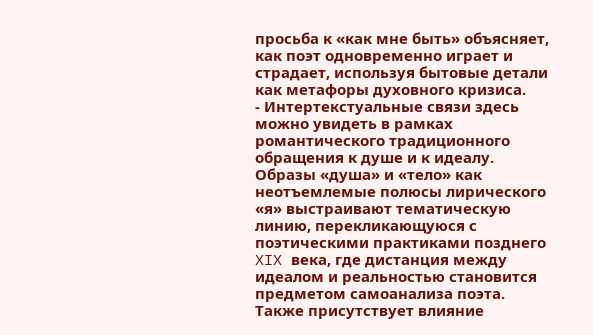просьба к «как мне быть» объясняет, как поэт одновременно играет и страдает, используя бытовые детали как метафоры духовного кризиса.
- Интертекстуальные связи здесь можно увидеть в рамках романтического традиционного обращения к душе и к идеалу. Образы «душа» и «тело» как неотъемлемые полюсы лирического «я» выстраивают тематическую линию, перекликающуюся с поэтическими практиками позднего XIX века, где дистанция между идеалом и реальностью становится предметом самоанализа поэта. Также присутствует влияние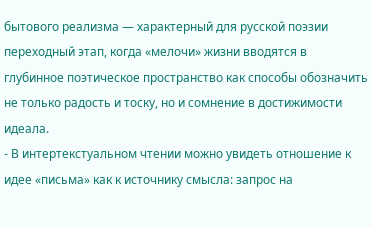бытового реализма — характерный для русской поэзии переходный этап, когда «мелочи» жизни вводятся в глубинное поэтическое пространство как способы обозначить не только радость и тоску, но и сомнение в достижимости идеала.
- В интертекстуальном чтении можно увидеть отношение к идее «письма» как к источнику смысла: запрос на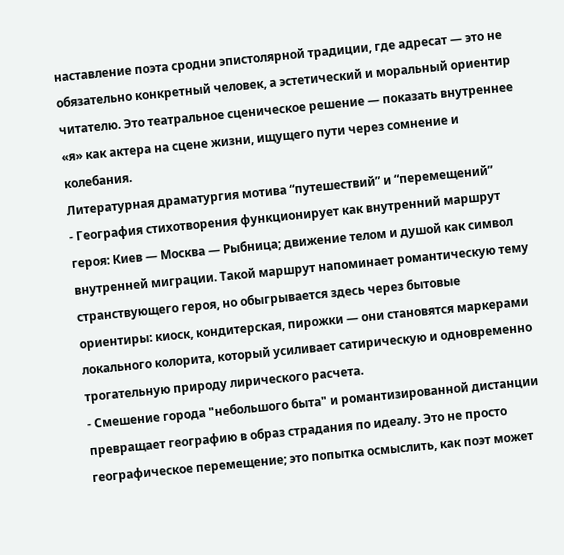наставление поэта сродни эпистолярной традиции, где адресат — это не обязательно конкретный человек, а эстетический и моральный ориентир читателю. Это театральное сценическое решение — показать внутреннее «я» как актера на сцене жизни, ищущего пути через сомнение и колебания.
Литературная драматургия мотива “путешествий” и “перемещений”
- География стихотворения функционирует как внутренний маршрут героя: Киев — Москва — Рыбница; движение телом и душой как символ внутренней миграции. Такой маршрут напоминает романтическую тему странствующего героя, но обыгрывается здесь через бытовые ориентиры: киоск, кондитерская, пирожки — они становятся маркерами локального колорита, который усиливает сатирическую и одновременно трогательную природу лирического расчета.
- Смешение города "небольшого быта" и романтизированной дистанции превращает географию в образ страдания по идеалу. Это не просто географическое перемещение; это попытка осмыслить, как поэт может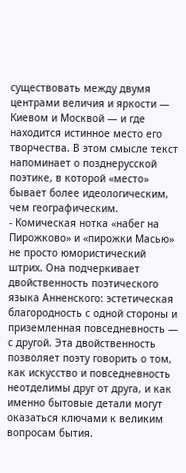существовать между двумя центрами величия и яркости — Киевом и Москвой — и где находится истинное место его творчества. В этом смысле текст напоминает о позднерусской поэтике, в которой «место» бывает более идеологическим, чем географическим.
- Комическая нотка «набег на Пирожково» и «пирожки Масью» не просто юмористический штрих. Она подчеркивает двойственность поэтического языка Анненского: эстетическая благородность с одной стороны и приземленная повседневность — с другой. Эта двойственность позволяет поэту говорить о том, как искусство и повседневность неотделимы друг от друга, и как именно бытовые детали могут оказаться ключами к великим вопросам бытия.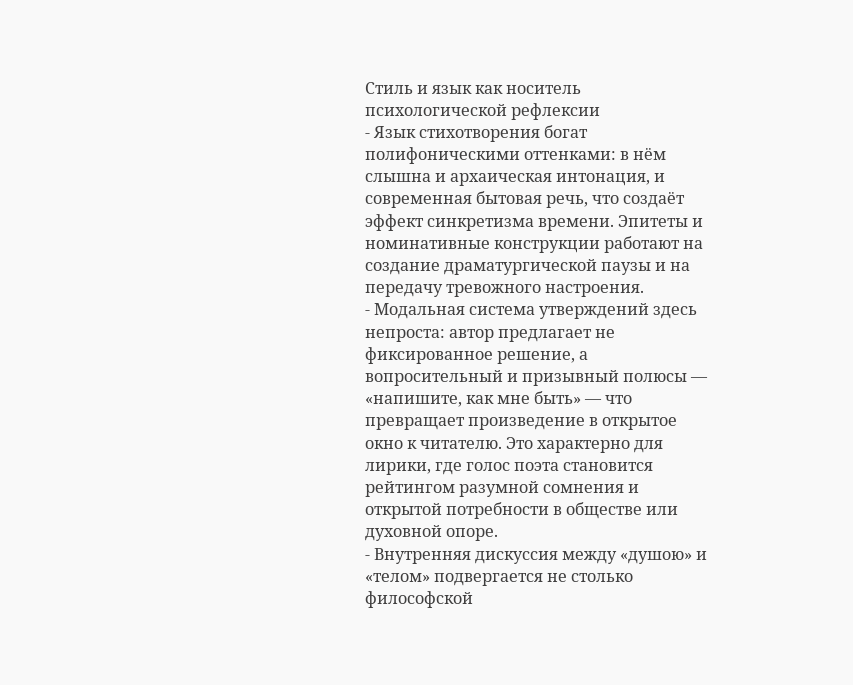Стиль и язык как носитель психологической рефлексии
- Язык стихотворения богат полифоническими оттенками: в нём слышна и архаическая интонация, и современная бытовая речь, что создаёт эффект синкретизма времени. Эпитеты и номинативные конструкции работают на создание драматургической паузы и на передачу тревожного настроения.
- Модальная система утверждений здесь непроста: автор предлагает не фиксированное решение, а вопросительный и призывный полюсы — «напишите, как мне быть» — что превращает произведение в открытое окно к читателю. Это характерно для лирики, где голос поэта становится рейтингом разумной сомнения и открытой потребности в обществе или духовной опоре.
- Внутренняя дискуссия между «душою» и «телом» подвергается не столько философской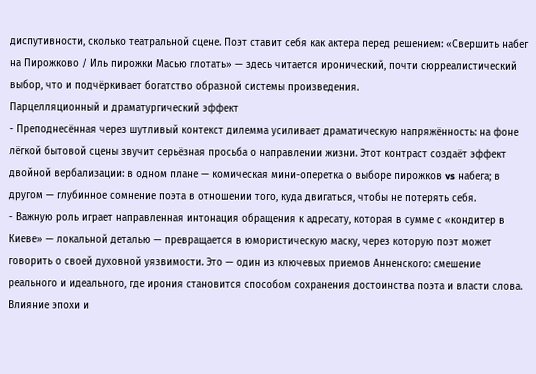диспутивности, сколько театральной сцене. Поэт ставит себя как актера перед решением: «Свершить набег на Пирожково / Иль пирожки Масью глотать» — здесь читается иронический, почти сюрреалистический выбор, что и подчёркивает богатство образной системы произведения.
Парцелляционный и драматургический эффект
- Преподнесённая через шутливый контекст дилемма усиливает драматическую напряжённость: на фоне лёгкой бытовой сцены звучит серьёзная просьба о направлении жизни. Этот контраст создаёт эффект двойной вербализации: в одном плане — комическая мини-оперетка о выборе пирожков vs набега; в другом — глубинное сомнение поэта в отношении того, куда двигаться, чтобы не потерять себя.
- Важную роль играет направленная интонация обращения к адресату, которая в сумме с «кондитер в Киеве» — локальной деталью — превращается в юмористическую маску, через которую поэт может говорить о своей духовной уязвимости. Это — один из ключевых приемов Анненского: смешение реального и идеального, где ирония становится способом сохранения достоинства поэта и власти слова.
Влияние эпохи и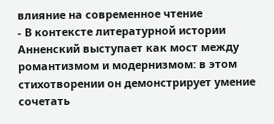влияние на современное чтение
- В контексте литературной истории Анненский выступает как мост между романтизмом и модернизмом: в этом стихотворении он демонстрирует умение сочетать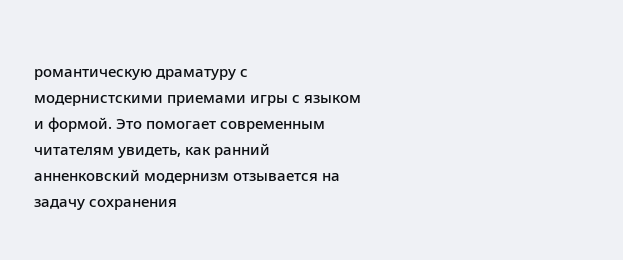романтическую драматуру с модернистскими приемами игры с языком и формой. Это помогает современным читателям увидеть, как ранний анненковский модернизм отзывается на задачу сохранения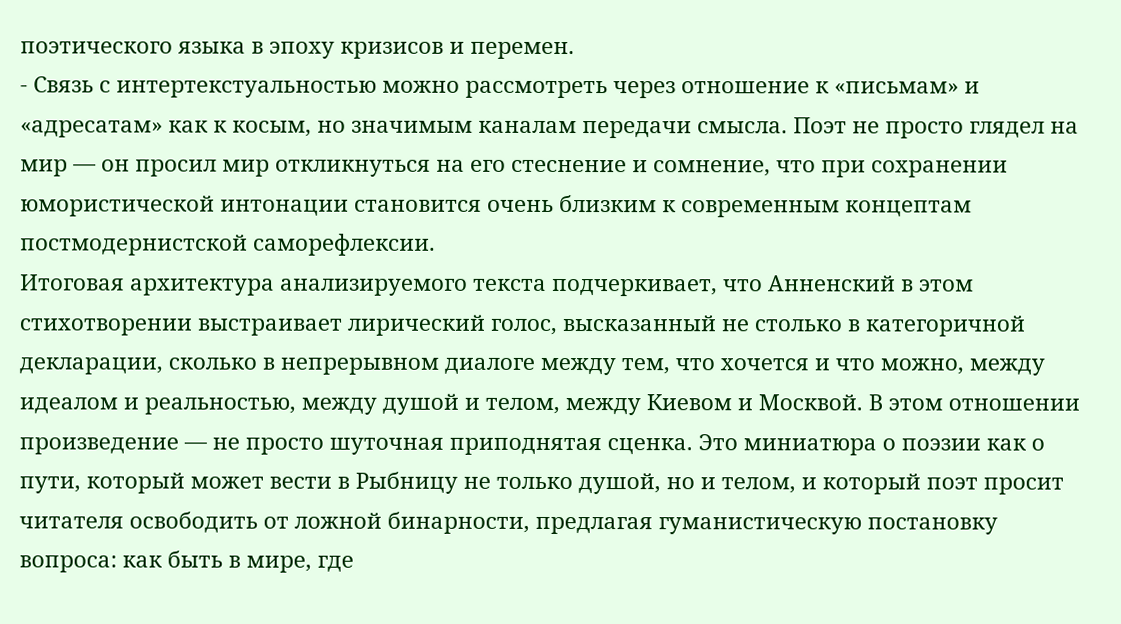поэтического языка в эпоху кризисов и перемен.
- Связь с интертекстуальностью можно рассмотреть через отношение к «письмам» и «адресатам» как к косым, но значимым каналам передачи смысла. Поэт не просто глядел на мир — он просил мир откликнуться на его стеснение и сомнение, что при сохранении юмористической интонации становится очень близким к современным концептам постмодернистской саморефлексии.
Итоговая архитектура анализируемого текста подчеркивает, что Анненский в этом стихотворении выстраивает лирический голос, высказанный не столько в категоричной декларации, сколько в непрерывном диалоге между тем, что хочется и что можно, между идеалом и реальностью, между душой и телом, между Киевом и Москвой. В этом отношении произведение — не просто шуточная приподнятая сценка. Это миниатюра о поэзии как о пути, который может вести в Рыбницу не только душой, но и телом, и который поэт просит читателя освободить от ложной бинарности, предлагая гуманистическую постановку вопроса: как быть в мире, где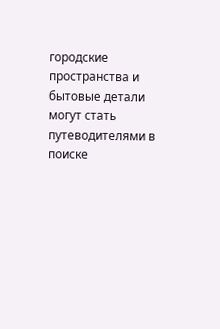городские пространства и бытовые детали могут стать путеводителями в поиске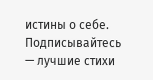истины о себе.
Подписывайтесь — лучшие стихи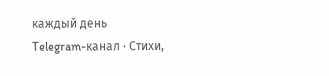каждый день
Telegram-канал · Стихи,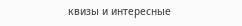квизы и интересные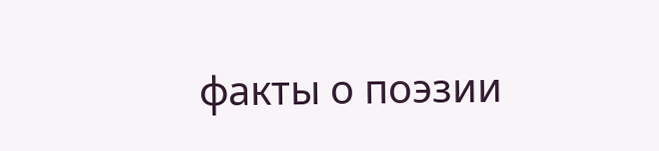факты о поэзии